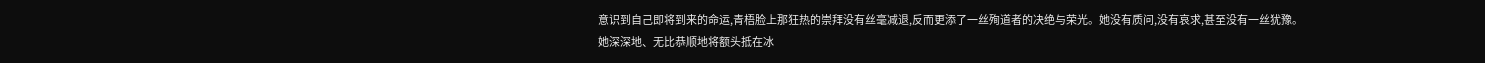意识到自己即将到来的命运,青梧脸上那狂热的崇拜没有丝毫减退,反而更添了一丝殉道者的决绝与荣光。她没有质问,没有哀求,甚至没有一丝犹豫。
她深深地、无比恭顺地将额头抵在冰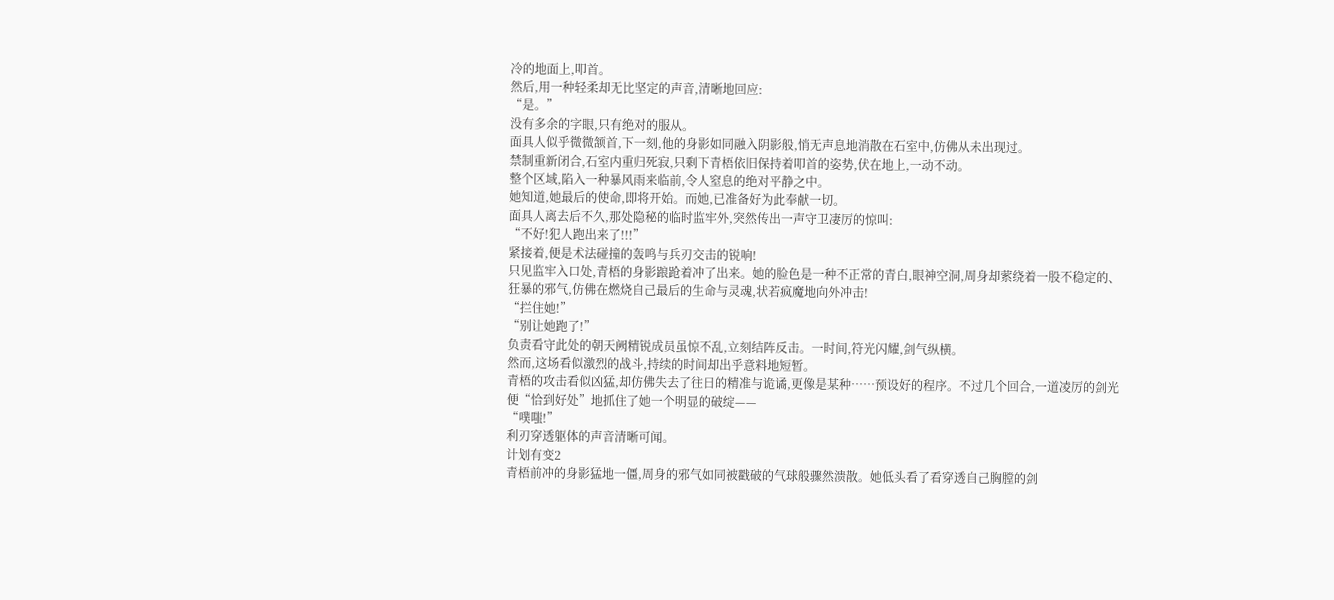冷的地面上,叩首。
然后,用一种轻柔却无比坚定的声音,清晰地回应:
“是。”
没有多余的字眼,只有绝对的服从。
面具人似乎微微颔首,下一刻,他的身影如同融入阴影般,悄无声息地消散在石室中,仿佛从未出现过。
禁制重新闭合,石室内重归死寂,只剩下青梧依旧保持着叩首的姿势,伏在地上,一动不动。
整个区域,陷入一种暴风雨来临前,令人窒息的绝对平静之中。
她知道,她最后的使命,即将开始。而她,已准备好为此奉献一切。
面具人离去后不久,那处隐秘的临时监牢外,突然传出一声守卫凄厉的惊叫:
“不好!犯人跑出来了!!!”
紧接着,便是术法碰撞的轰鸣与兵刃交击的锐响!
只见监牢入口处,青梧的身影踉跄着冲了出来。她的脸色是一种不正常的青白,眼神空洞,周身却萦绕着一股不稳定的、狂暴的邪气,仿佛在燃烧自己最后的生命与灵魂,状若疯魔地向外冲击!
“拦住她!”
“别让她跑了!”
负责看守此处的朝天阙精锐成员虽惊不乱,立刻结阵反击。一时间,符光闪耀,剑气纵横。
然而,这场看似激烈的战斗,持续的时间却出乎意料地短暂。
青梧的攻击看似凶猛,却仿佛失去了往日的精准与诡谲,更像是某种……预设好的程序。不过几个回合,一道凌厉的剑光便“恰到好处”地抓住了她一个明显的破绽——
“噗嗤!”
利刃穿透躯体的声音清晰可闻。
计划有变2
青梧前冲的身影猛地一僵,周身的邪气如同被戳破的气球般骤然溃散。她低头看了看穿透自己胸膛的剑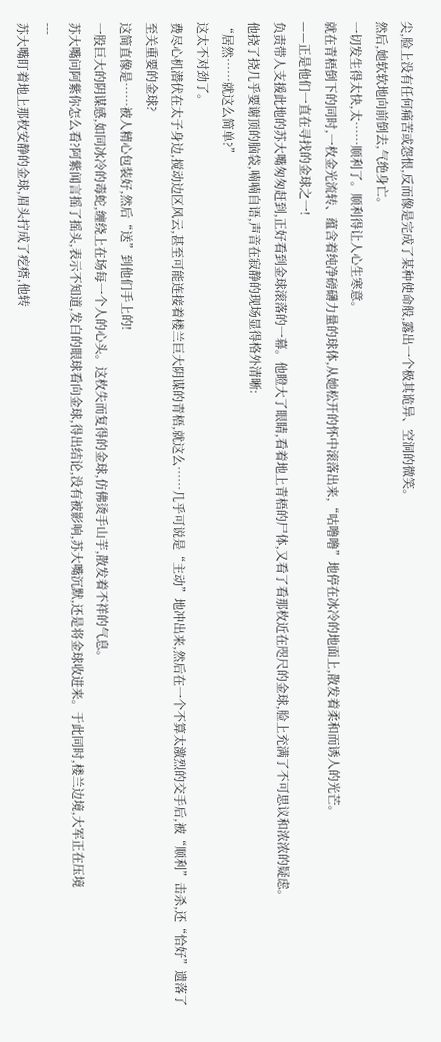尖,脸上没有任何痛苦或怨恨,反而像是完成了某种使命般,露出一个极其诡异、空洞的微笑。
然后,她软软地向前倒去,气绝身亡。
一切发生得太快,太……顺利了。顺利得让人心生寒意。
就在青梧倒下的同时,一枚金光流转、蕴含着纯净磅礴力量的球体,从她松开的怀中滚落出来,“咕噜噜”地停在冰冷的地面上,散发着柔和而诱人的光芒。
——正是他们一直在寻找的金球之一!
负责带人支援此地的苏大嘴匆匆赶到,正好看到金球滚落的一幕。他瞪大了眼睛,看着地上青梧的尸体,又看了看那枚近在咫尺的金球,脸上充满了不可思议和浓浓的疑虑。
他挠了挠几乎要谢顶的脑袋,喃喃自语,声音在寂静的现场显得格外清晰:
“居然……就这么简单?”
这太不对劲了。
费尽心机潜伏在太子身边,搅动边区风云,甚至可能连接着楼兰巨大阴谋的青梧,就这么……几乎可说是“主动”地冲出来,然后在一个不算太激烈的交手后,被“顺利”击杀,还“恰好”遗落了至关重要的金球?
这简直像是……被人精心包装好,然后“送”到他们手上的!
一股巨大的阴谋感,如同冰冷的毒蛇,缠绕上在场每一个人的心头。这枚失而复得的金球,仿佛烫手山芋,散发着不祥的气息。
苏大嘴问阿紫你怎么看?阿紫闻言摇了摇头,表示不知道,发白的眼球看向金球,得出结论,没有被影响,苏大嘴沉默,还是将金球收进来。于此同时,楼兰边境,大军正在压境
---
苏大嘴盯着地上那枚安静的金球,眉头拧成了疙瘩,他转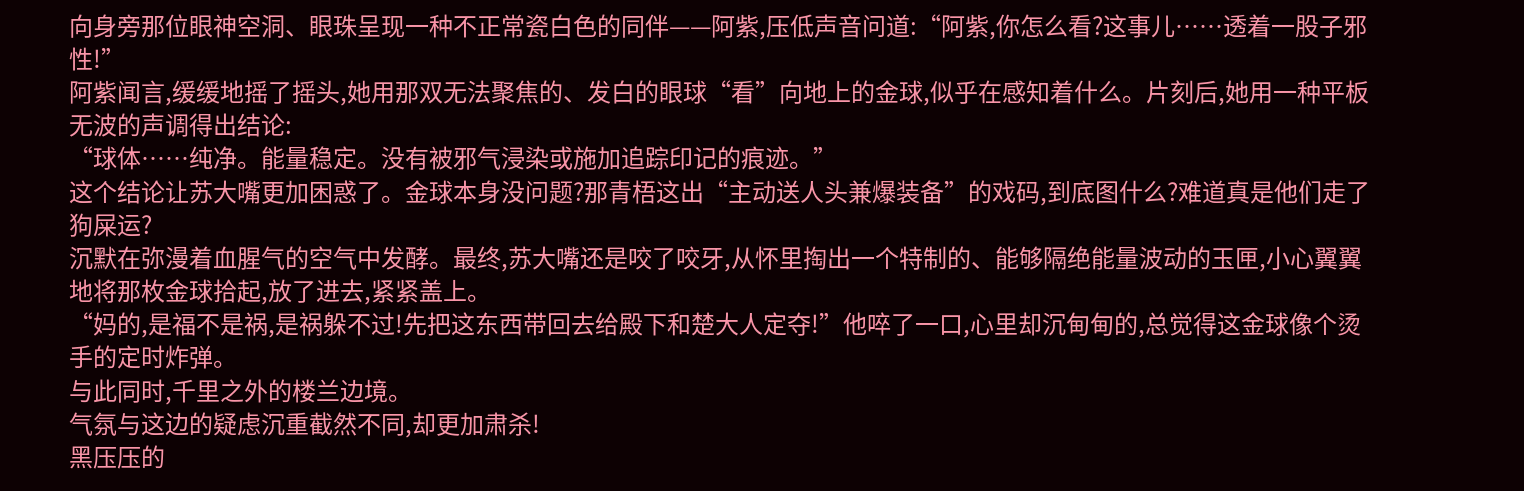向身旁那位眼神空洞、眼珠呈现一种不正常瓷白色的同伴——阿紫,压低声音问道:“阿紫,你怎么看?这事儿……透着一股子邪性!”
阿紫闻言,缓缓地摇了摇头,她用那双无法聚焦的、发白的眼球“看”向地上的金球,似乎在感知着什么。片刻后,她用一种平板无波的声调得出结论:
“球体……纯净。能量稳定。没有被邪气浸染或施加追踪印记的痕迹。”
这个结论让苏大嘴更加困惑了。金球本身没问题?那青梧这出“主动送人头兼爆装备”的戏码,到底图什么?难道真是他们走了狗屎运?
沉默在弥漫着血腥气的空气中发酵。最终,苏大嘴还是咬了咬牙,从怀里掏出一个特制的、能够隔绝能量波动的玉匣,小心翼翼地将那枚金球拾起,放了进去,紧紧盖上。
“妈的,是福不是祸,是祸躲不过!先把这东西带回去给殿下和楚大人定夺!”他啐了一口,心里却沉甸甸的,总觉得这金球像个烫手的定时炸弹。
与此同时,千里之外的楼兰边境。
气氛与这边的疑虑沉重截然不同,却更加肃杀!
黑压压的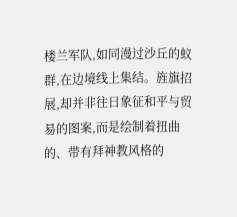楼兰军队,如同漫过沙丘的蚁群,在边境线上集结。旌旗招展,却并非往日象征和平与贸易的图案,而是绘制着扭曲的、带有拜神教风格的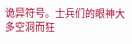诡异符号。士兵们的眼神大多空洞而狂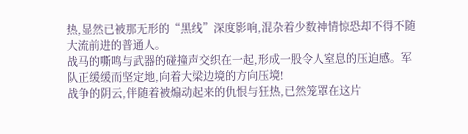热,显然已被那无形的“黑线”深度影响,混杂着少数神情惊恐却不得不随大流前进的普通人。
战马的嘶鸣与武器的碰撞声交织在一起,形成一股令人窒息的压迫感。军队正缓缓而坚定地,向着大梁边境的方向压境!
战争的阴云,伴随着被煽动起来的仇恨与狂热,已然笼罩在这片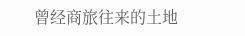曾经商旅往来的土地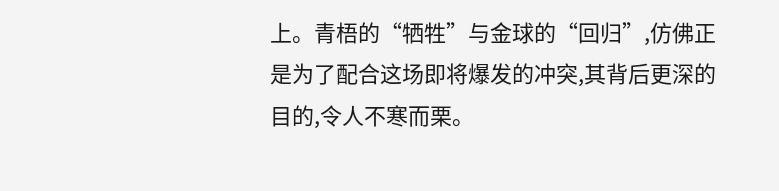上。青梧的“牺牲”与金球的“回归”,仿佛正是为了配合这场即将爆发的冲突,其背后更深的目的,令人不寒而栗。